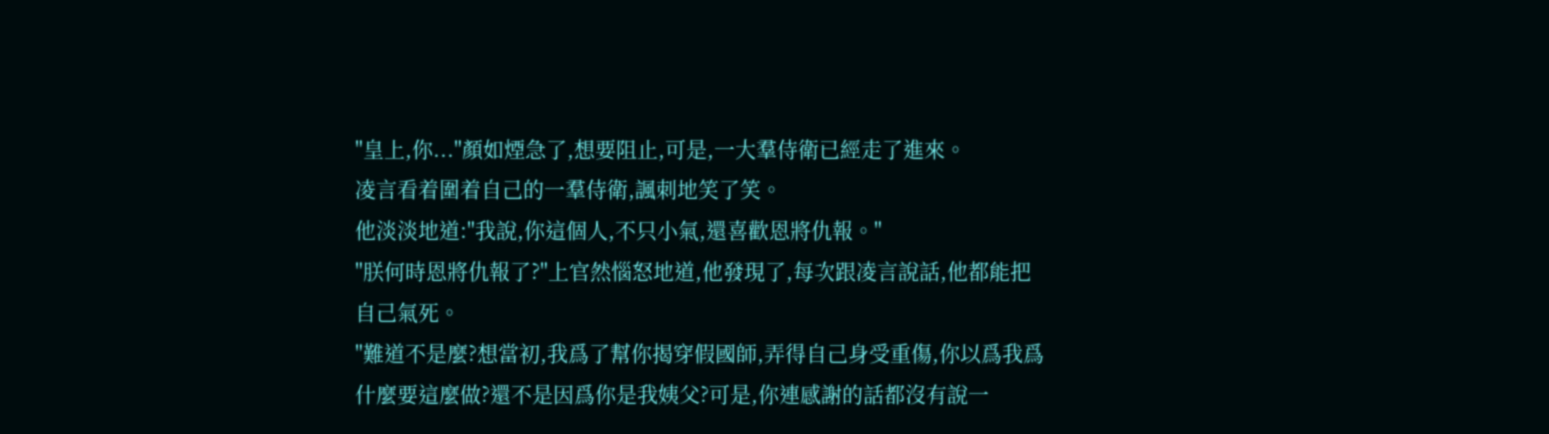"皇上,你..."顏如煙急了,想要阻止,可是,一大羣侍衛已經走了進來。
凌言看着圍着自己的一羣侍衛,諷刺地笑了笑。
他淡淡地道:"我說,你這個人,不只小氣,還喜歡恩將仇報。"
"朕何時恩將仇報了?"上官然惱怒地道,他發現了,每次跟凌言說話,他都能把自己氣死。
"難道不是麼?想當初,我爲了幫你揭穿假國師,弄得自己身受重傷,你以爲我爲什麼要這麼做?還不是因爲你是我姨父?可是,你連感謝的話都沒有說一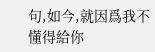句,如今,就因爲我不懂得給你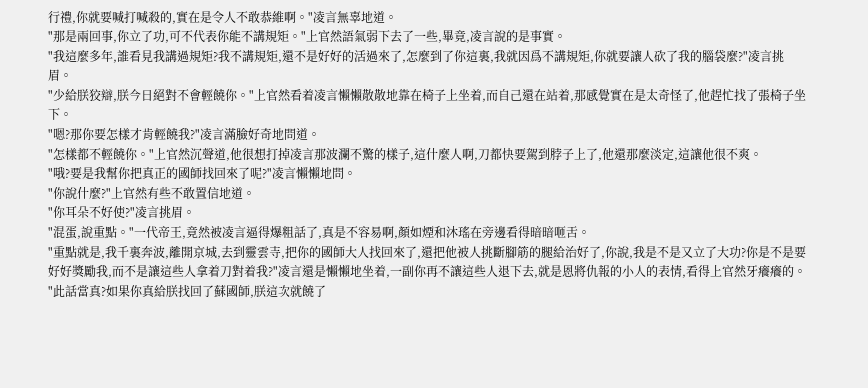行禮,你就要喊打喊殺的,實在是令人不敢恭維啊。"凌言無辜地道。
"那是兩回事,你立了功,可不代表你能不講規矩。"上官然語氣弱下去了一些,畢竟,凌言說的是事實。
"我這麼多年,誰看見我講過規矩?我不講規矩,還不是好好的活過來了,怎麼到了你這裏,我就因爲不講規矩,你就要讓人砍了我的腦袋麼?"凌言挑眉。
"少給朕狡辯,朕今日絕對不會輕饒你。"上官然看着凌言懶懶散散地靠在椅子上坐着,而自己還在站着,那感覺實在是太奇怪了,他趕忙找了張椅子坐下。
"嗯?那你要怎樣才肯輕饒我?"凌言滿臉好奇地問道。
"怎樣都不輕饒你。"上官然沉聲道,他很想打掉凌言那波瀾不驚的樣子,這什麼人啊,刀都快要駕到脖子上了,他還那麼淡定,這讓他很不爽。
"哦?要是我幫你把真正的國師找回來了呢?"凌言懶懶地問。
"你說什麼?"上官然有些不敢置信地道。
"你耳朵不好使?"凌言挑眉。
"混蛋,說重點。"一代帝王,竟然被凌言逼得爆粗話了,真是不容易啊,顏如煙和沐瑤在旁邊看得暗暗咂舌。
"重點就是,我千裏奔波,離開京城,去到靈雲寺,把你的國師大人找回來了,還把他被人挑斷腳筋的腿給治好了,你說,我是不是又立了大功?你是不是要好好獎勵我,而不是讓這些人拿着刀對着我?"凌言還是懶懶地坐着,一副你再不讓這些人退下去,就是恩將仇報的小人的表情,看得上官然牙癢癢的。
"此話當真?如果你真給朕找回了蘇國師,朕這次就饒了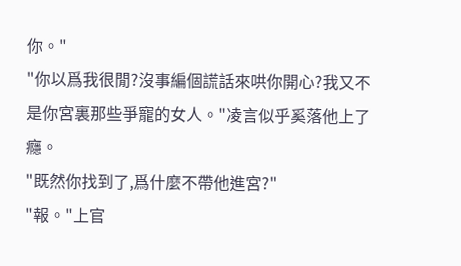你。"
"你以爲我很閒?沒事編個謊話來哄你開心?我又不是你宮裏那些爭寵的女人。"凌言似乎奚落他上了癮。
"既然你找到了,爲什麼不帶他進宮?"
"報。"上官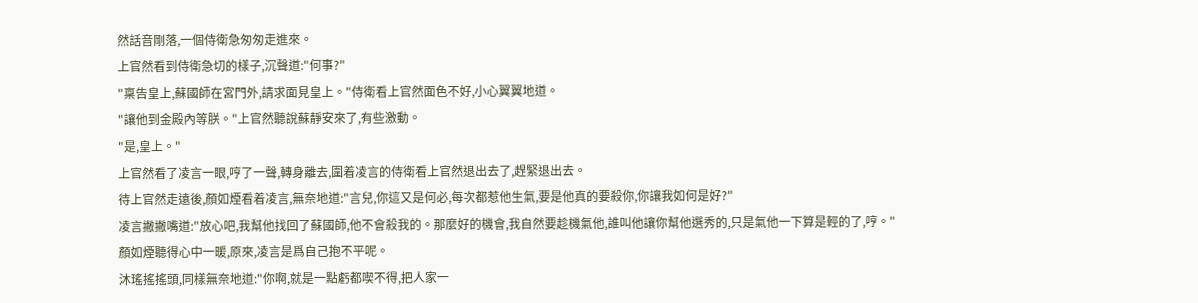然話音剛落,一個侍衛急匆匆走進來。
上官然看到侍衛急切的樣子,沉聲道:"何事?"
"稟告皇上,蘇國師在宮門外,請求面見皇上。"侍衛看上官然面色不好,小心翼翼地道。
"讓他到金殿內等朕。"上官然聽說蘇靜安來了,有些激動。
"是,皇上。"
上官然看了凌言一眼,哼了一聲,轉身離去,圍着凌言的侍衛看上官然退出去了,趕緊退出去。
待上官然走遠後,顏如煙看着凌言,無奈地道:"言兒,你這又是何必,每次都惹他生氣,要是他真的要殺你,你讓我如何是好?"
凌言撇撇嘴道:"放心吧,我幫他找回了蘇國師,他不會殺我的。那麼好的機會,我自然要趁機氣他,誰叫他讓你幫他選秀的,只是氣他一下算是輕的了,哼。"
顏如煙聽得心中一暖,原來,凌言是爲自己抱不平呢。
沐瑤搖搖頭,同樣無奈地道:"你啊,就是一點虧都喫不得,把人家一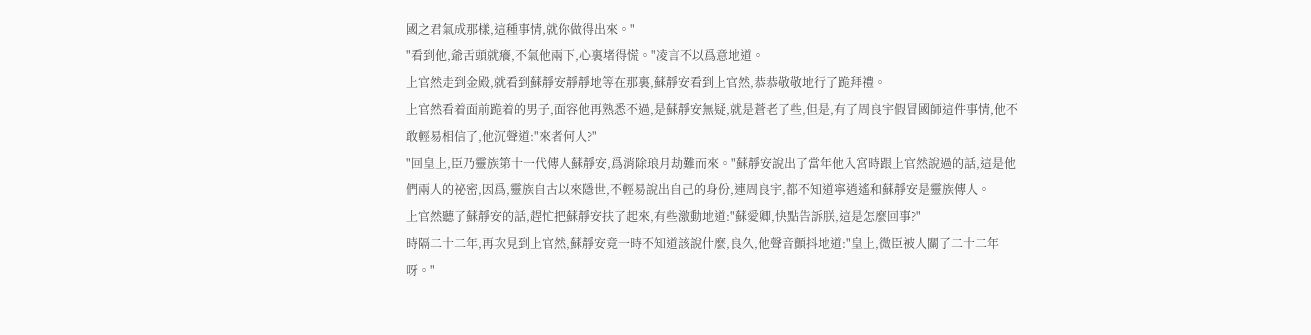國之君氣成那樣,這種事情,就你做得出來。"
"看到他,爺舌頭就癢,不氣他兩下,心裏堵得慌。"凌言不以爲意地道。
上官然走到金殿,就看到蘇靜安靜靜地等在那裏,蘇靜安看到上官然,恭恭敬敬地行了跪拜禮。
上官然看着面前跪着的男子,面容他再熟悉不過,是蘇靜安無疑,就是蒼老了些,但是,有了周良宇假冒國師這件事情,他不敢輕易相信了,他沉聲道:"來者何人?"
"回皇上,臣乃靈族第十一代傳人蘇靜安,爲消除琅月劫難而來。"蘇靜安說出了當年他入宮時跟上官然說過的話,這是他們兩人的祕密,因爲,靈族自古以來隱世,不輕易說出自己的身份,連周良宇,都不知道寧逍遙和蘇靜安是靈族傳人。
上官然聽了蘇靜安的話,趕忙把蘇靜安扶了起來,有些激動地道:"蘇愛卿,快點告訴朕,這是怎麼回事?"
時隔二十二年,再次見到上官然,蘇靜安竟一時不知道該說什麼,良久,他聲音顫抖地道:"皇上,微臣被人關了二十二年呀。"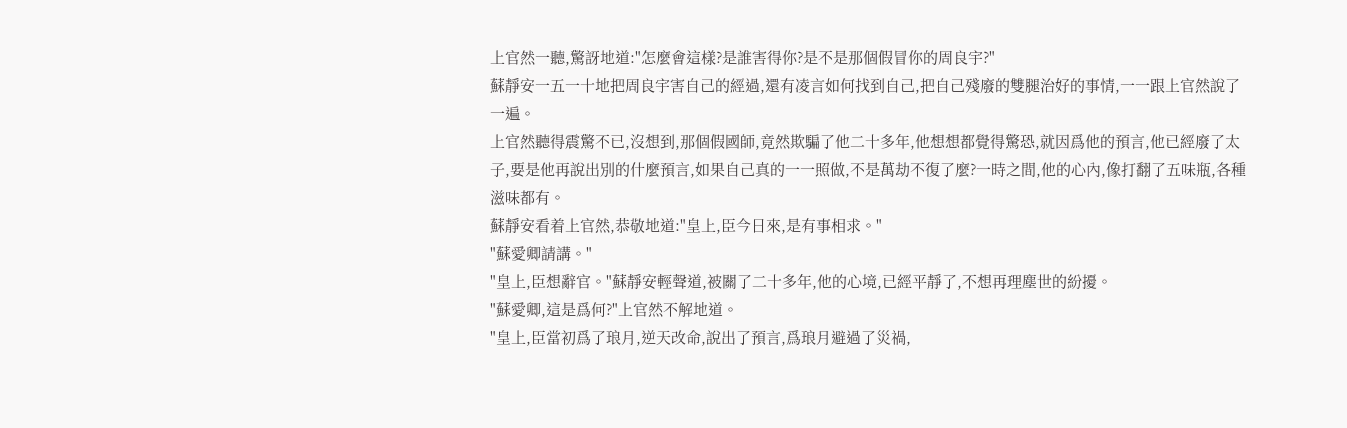上官然一聽,驚訝地道:"怎麼會這樣?是誰害得你?是不是那個假冒你的周良宇?"
蘇靜安一五一十地把周良宇害自己的經過,還有凌言如何找到自己,把自己殘廢的雙腿治好的事情,一一跟上官然說了一遍。
上官然聽得震驚不已,沒想到,那個假國師,竟然欺騙了他二十多年,他想想都覺得驚恐,就因爲他的預言,他已經廢了太子,要是他再說出別的什麼預言,如果自己真的一一照做,不是萬劫不復了麼?一時之間,他的心內,像打翻了五味瓶,各種滋味都有。
蘇靜安看着上官然,恭敬地道:"皇上,臣今日來,是有事相求。"
"蘇愛卿請講。"
"皇上,臣想辭官。"蘇靜安輕聲道,被關了二十多年,他的心境,已經平靜了,不想再理塵世的紛擾。
"蘇愛卿,這是爲何?"上官然不解地道。
"皇上,臣當初爲了琅月,逆天改命,說出了預言,爲琅月避過了災禍,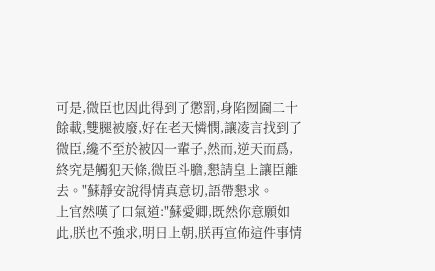可是,微臣也因此得到了懲罰,身陷囫圇二十餘載,雙腿被廢,好在老天憐憫,讓凌言找到了微臣,纔不至於被囚一輩子,然而,逆天而爲,終究是觸犯天條,微臣斗膽,懇請皇上讓臣離去。"蘇靜安說得情真意切,語帶懇求。
上官然嘆了口氣道:"蘇愛卿,既然你意願如此,朕也不強求,明日上朝,朕再宣佈這件事情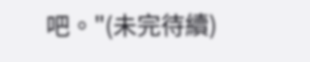吧。"(未完待續)